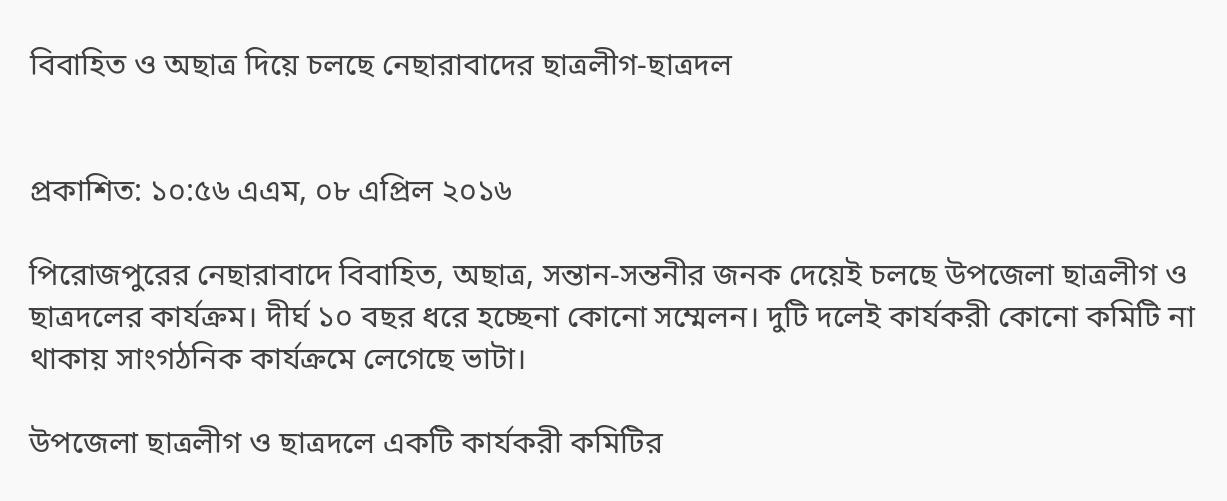বিবাহিত ও অছাত্র দিয়ে চলছে নেছারাবাদের ছাত্রলীগ-ছাত্রদল


প্রকাশিত: ১০:৫৬ এএম, ০৮ এপ্রিল ২০১৬

পিরোজপুরের নেছারাবাদে বিবাহিত, অছাত্র, সন্তান-সন্তনীর জনক দেয়েই চলছে উপজেলা ছাত্রলীগ ও ছাত্রদলের কার্যক্রম। দীর্ঘ ১০ বছর ধরে হচ্ছেনা কোনো সম্মেলন। দুটি দলেই কার্যকরী কোনো কমিটি না থাকায় সাংগঠনিক কার্যক্রমে লেগেছে ভাটা।

উপজেলা ছাত্রলীগ ও ছাত্রদলে একটি কার্যকরী কমিটির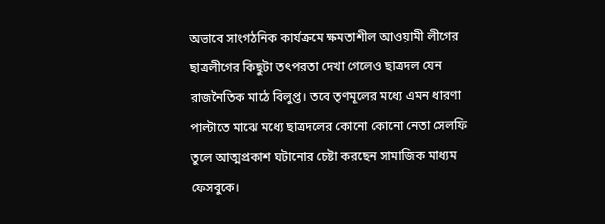অভাবে সাংগঠনিক কার্যক্রমে ক্ষমতাশীল আওয়ামী লীগের ছাত্রলীগের কিছুটা তৎপরতা দেখা গেলেও ছাত্রদল যেন রাজনৈতিক মাঠে বিলুপ্ত। তবে তৃণমূলের মধ্যে এমন ধারণা পাল্টাতে মাঝে মধ্যে ছাত্রদলের কোনো কোনো নেতা সেলফি তুলে আত্মপ্রকাশ ঘটানোর চেষ্টা করছেন সামাজিক মাধ্যম ফেসবুকে।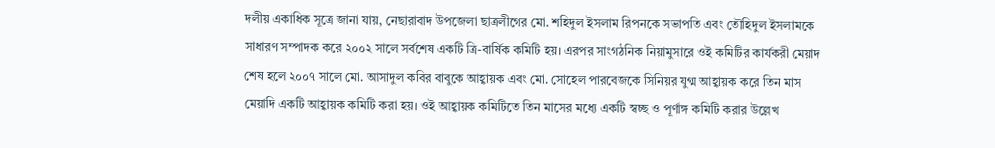দলীয় একাধিক সূত্রে জানা যায়, নেছারাবাদ উপজেলা ছাত্রলীগের মো. শহিদুল ইসলাম রিপনকে সভাপতি এবং তৌহিদুল ইসলামকে সাধারণ সম্পাদক করে ২০০২ সালে সর্বশেষ একটি ত্রি-বার্ষিক কমিটি হয়। এরপর সাংগঠনিক নিয়ামুসারে ওই কমিটির কার্যকরী মেয়াদ শেষ হলে ২০০৭ সালে মো. আসাদুল কবির বাবুকে আহ্বায়ক এবং মো. সোহেল পারবেজকে সিনিয়র যুগ্ম আহ্বায়ক করে তিন মাস মেয়াদি একটি আহ্বায়ক কমিটি করা হয়। ওই আহ্বায়ক কমিটিতে তিন মাসের মধ্যে একটি স্বচ্ছ ও পূর্ণাঙ্গ কমিটি করার উল্লেখ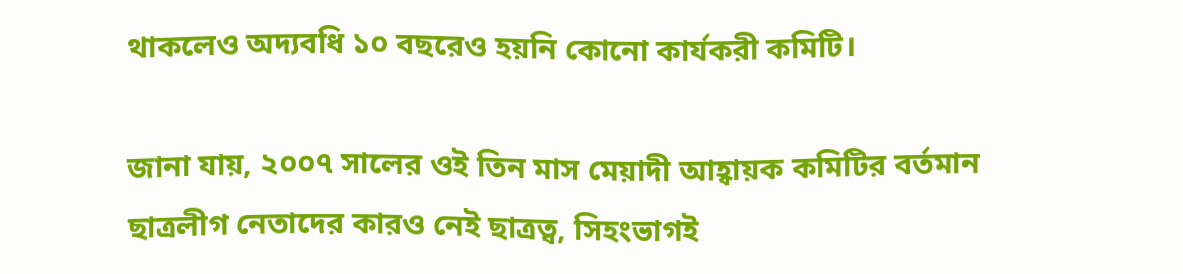থাকলেও অদ্যবধি ১০ বছরেও হয়নি কোনো কার্যকরী কমিটি।

জানা যায়, ২০০৭ সালের ওই তিন মাস মেয়াদী আহ্বায়ক কমিটির বর্তমান ছাত্রলীগ নেতাদের কারও নেই ছাত্রত্ব, সিহংভাগই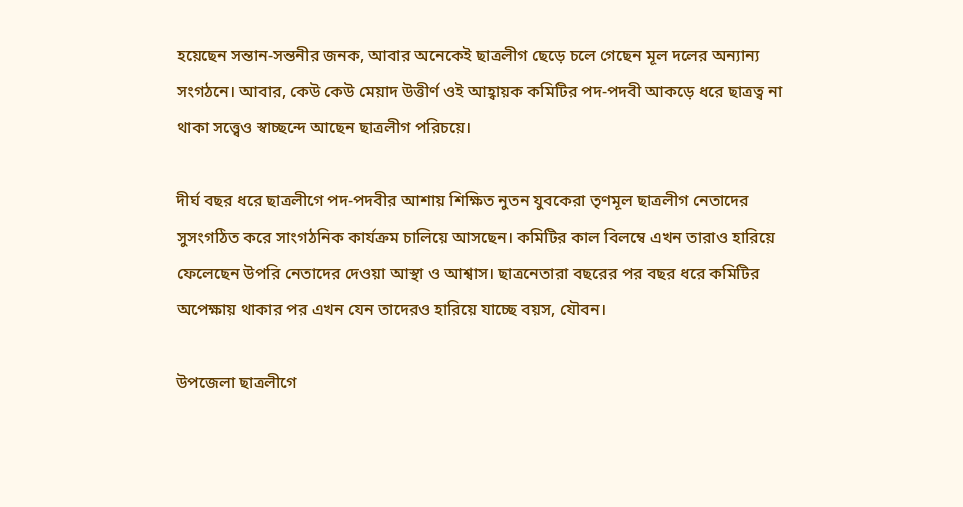হয়েছেন সন্তান-সন্তনীর জনক, আবার অনেকেই ছাত্রলীগ ছেড়ে চলে গেছেন মূল দলের অন্যান্য সংগঠনে। আবার, কেউ কেউ মেয়াদ উত্তীর্ণ ওই আহ্বায়ক কমিটির পদ-পদবী আকড়ে ধরে ছাত্রত্ব না থাকা সত্ত্বেও স্বাচ্ছন্দে আছেন ছাত্রলীগ পরিচয়ে।

দীর্ঘ বছর ধরে ছাত্রলীগে পদ-পদবীর আশায় শিক্ষিত নুতন যুবকেরা তৃণমূল ছাত্রলীগ নেতাদের সুসংগঠিত করে সাংগঠনিক কার্যক্রম চালিয়ে আসছেন। কমিটির কাল বিলম্বে এখন তারাও হারিয়ে ফেলেছেন উপরি নেতাদের দেওয়া আস্থা ও আশ্বাস। ছাত্রনেতারা বছরের পর বছর ধরে কমিটির অপেক্ষায় থাকার পর এখন যেন তাদেরও হারিয়ে যাচ্ছে বয়স, যৌবন।

উপজেলা ছাত্রলীগে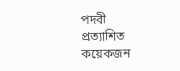পদবী প্রত্যাশিত কয়েকজন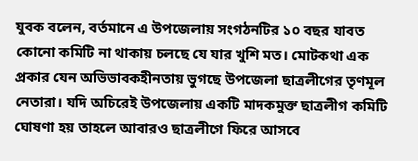যুবক বলেন, বর্তমানে এ উপজেলায় সংগঠনটির ১০ বছর যাবত কোনো কমিটি না থাকায় চলছে যে যার খুশি মত। মোটকথা এক প্রকার যেন অভিভাবকহীনতায় ভুগছে উপজেলা ছাত্রলীগের তৃণমূল নেতারা। যদি অচিরেই উপজেলায় একটি মাদকমুক্ত ছাত্রলীগ কমিটি ঘোষণা হয় তাহলে আবারও ছাত্রলীগে ফিরে আসবে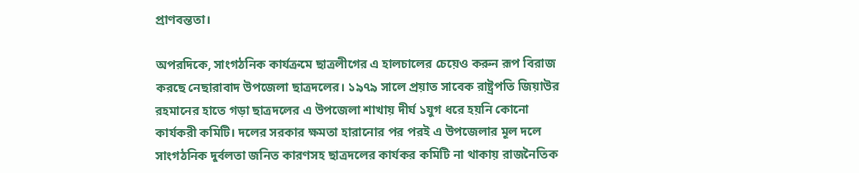প্রাণবন্ততা।

অপরদিকে, সাংগঠনিক কার্যক্রমে ছাত্রলীগের এ হালচালের চেয়েও করুন রূপ বিরাজ করছে নেছারাবাদ উপজেলা ছাত্রদলের। ১৯৭৯ সালে প্রয়াত সাবেক রাষ্ট্রপতি জিয়াউর রহমানের হাতে গড়া ছাত্রদলের এ উপজেলা শাখায় দীর্ঘ ১যুগ ধরে হয়নি কোনো কার্যকরী কমিটি। দলের সরকার ক্ষমতা হারানোর পর পরই এ উপজেলার মূল দলে সাংগঠনিক দুর্বলতা জনিত কারণসহ ছাত্রদলের কার্যকর কমিটি না থাকায় রাজনৈতিক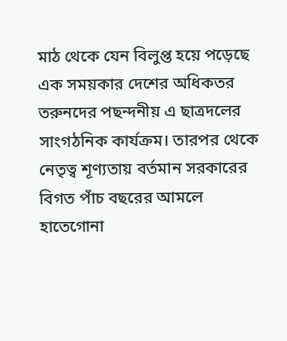মাঠ থেকে যেন বিলুপ্ত হয়ে পড়েছে এক সময়কার দেশের অধিকতর তরুনদের পছন্দনীয় এ ছাত্রদলের সাংগঠনিক কার্যক্রম। তারপর থেকে নেতৃত্ব শূণ্যতায় বর্তমান সরকারের বিগত পাঁচ বছরের আমলে হাতেগোনা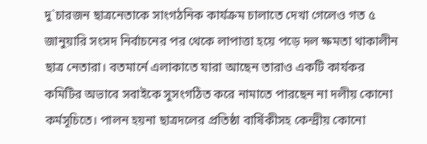দু`চারজন ছাত্রনেতাকে সাংগঠনিক কার্যক্রম চালাতে দেখা গেলেও গত ৫ জানুয়ারি সংসদ নির্বাচনের পর থেকে লাপাত্তা হয়ে পড়ে দল ক্ষমতা থাকালীন ছাত্র নেতারা। বতমার্নে এলাকাতে যারা আছেন তারাও একটি কার্যকর কমিটির অভাবে সবাইকে সুসংগঠিত করে নামাতে পারছেন না দলীয় কোনো কর্মসূচিতে। পালন হয়না ছাত্রদলের প্রতিষ্ঠা বার্ষিকীসহ কেন্দ্রীয় কোনো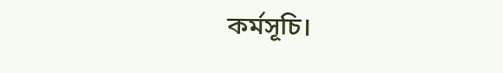কর্মসূচি।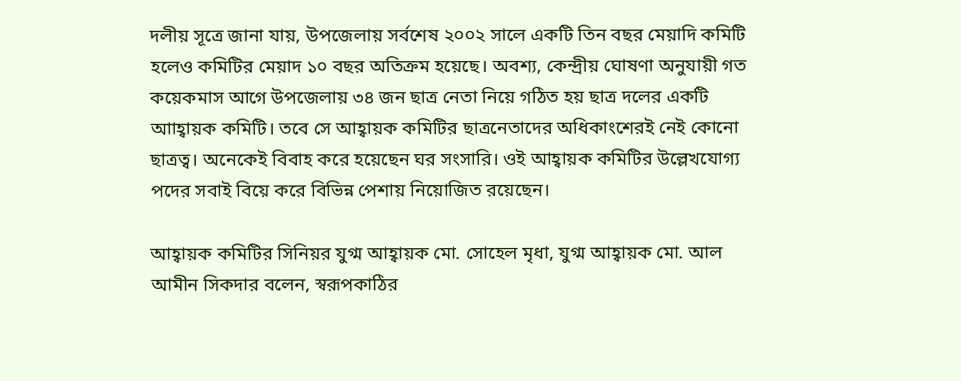দলীয় সূত্রে জানা যায়, উপজেলায় সর্বশেষ ২০০২ সালে একটি তিন বছর মেয়াদি কমিটি হলেও কমিটির মেয়াদ ১০ বছর অতিক্রম হয়েছে। অবশ্য, কেন্দ্রীয় ঘোষণা অনুযায়ী গত কয়েকমাস আগে উপজেলায় ৩৪ জন ছাত্র নেতা নিয়ে গঠিত হয় ছাত্র দলের একটি আাহ্বায়ক কমিটি। তবে সে আহ্বায়ক কমিটির ছাত্রনেতাদের অধিকাংশেরই নেই কোনো ছাত্রত্ব। অনেকেই বিবাহ করে হয়েছেন ঘর সংসারি। ওই আহ্বায়ক কমিটির উল্লেখযোগ্য পদের সবাই বিয়ে করে বিভিন্ন পেশায় নিয়োজিত রয়েছেন।

আহ্বায়ক কমিটির সিনিয়র যুগ্ম আহ্বায়ক মো. সোহেল মৃধা, যুগ্ম আহ্বায়ক মো. আল আমীন সিকদার বলেন, স্বরূপকাঠির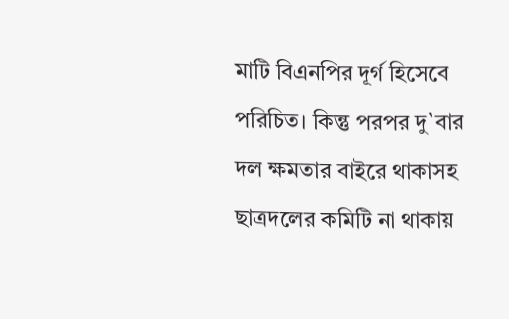মাটি বিএনপির দূর্গ হিসেবে পরিচিত। কিন্তু পরপর দু`বার দল ক্ষমতার বাইরে থাকাসহ ছাত্রদলের কমিটি না থাকায়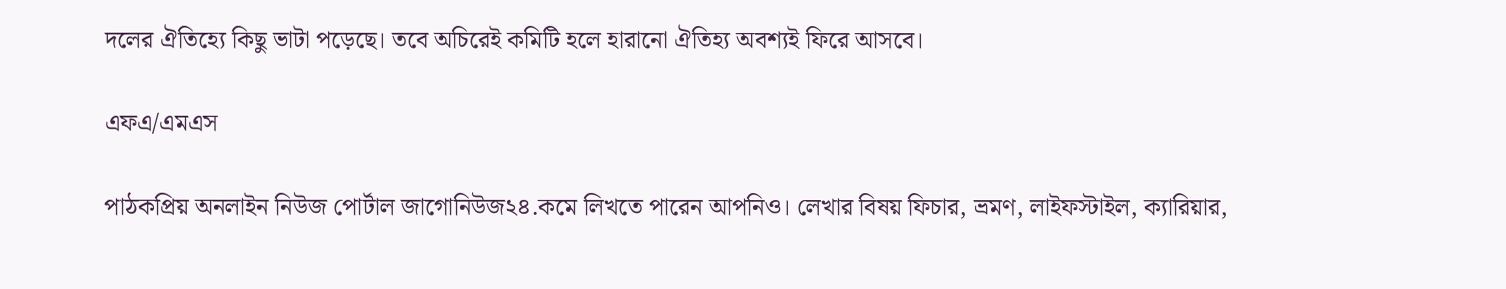দলের ঐতিহ্যে কিছু ভাটা পড়েছে। তবে অচিরেই কমিটি হলে হারানো ঐতিহ্য অবশ্যই ফিরে আসবে।

এফএ/এমএস

পাঠকপ্রিয় অনলাইন নিউজ পোর্টাল জাগোনিউজ২৪.কমে লিখতে পারেন আপনিও। লেখার বিষয় ফিচার, ভ্রমণ, লাইফস্টাইল, ক্যারিয়ার,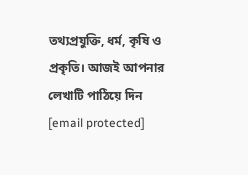তথ্যপ্রযুক্তি, ধর্ম, কৃষি ও প্রকৃতি। আজই আপনার লেখাটি পাঠিয়ে দিন [email protected]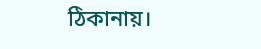ঠিকানায়।